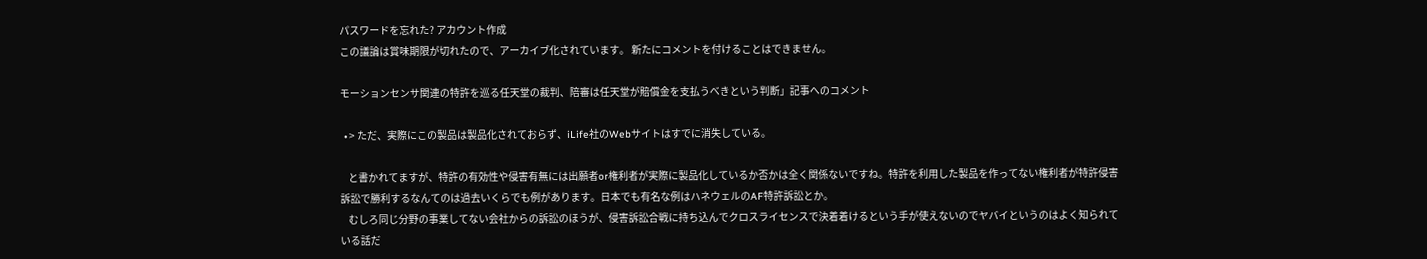パスワードを忘れた? アカウント作成
この議論は賞味期限が切れたので、アーカイブ化されています。 新たにコメントを付けることはできません。

モーションセンサ関連の特許を巡る任天堂の裁判、陪審は任天堂が賠償金を支払うべきという判断」記事へのコメント

  • > ただ、実際にこの製品は製品化されておらず、iLife社のWebサイトはすでに消失している。

    と書かれてますが、特許の有効性や侵害有無には出願者or権利者が実際に製品化しているか否かは全く関係ないですね。特許を利用した製品を作ってない権利者が特許侵害訴訟で勝利するなんてのは過去いくらでも例があります。日本でも有名な例はハネウェルのAF特許訴訟とか。
    むしろ同じ分野の事業してない会社からの訴訟のほうが、侵害訴訟合戦に持ち込んでクロスライセンスで決着着けるという手が使えないのでヤバイというのはよく知られている話だ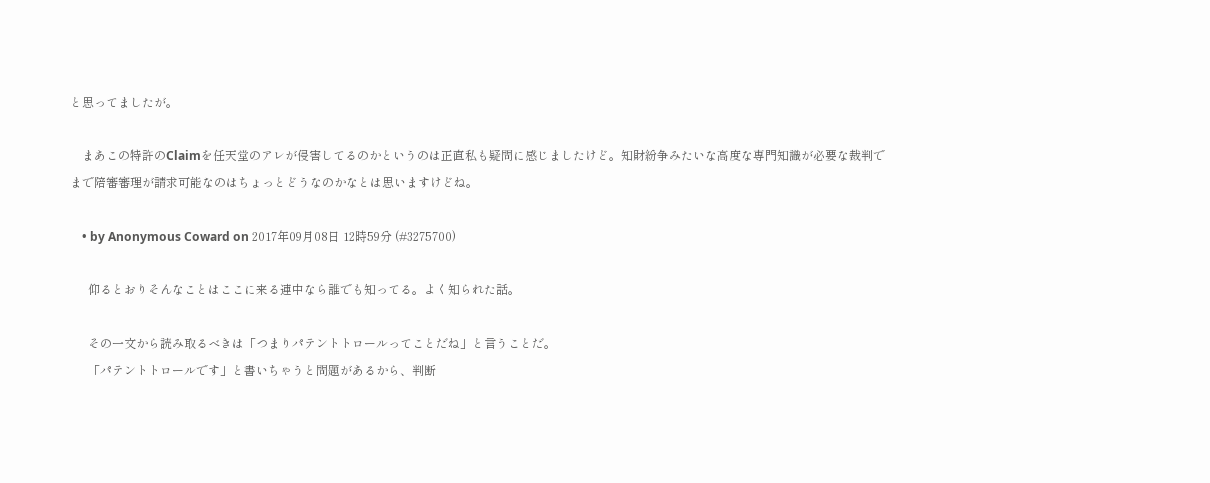と思ってましたが。

    まあこの特許のClaimを任天堂のアレが侵害してるのかというのは正直私も疑問に感じましたけど。知財紛争みたいな高度な専門知識が必要な裁判でまで陪審審理が請求可能なのはちょっとどうなのかなとは思いますけどね。

    • by Anonymous Coward on 2017年09月08日 12時59分 (#3275700)

      仰るとおりそんなことはここに来る連中なら誰でも知ってる。よく知られた話。

      その一文から読み取るべきは「つまりパテントトロールってことだね」と言うことだ。
      「パテントトロールです」と書いちゃうと問題があるから、判断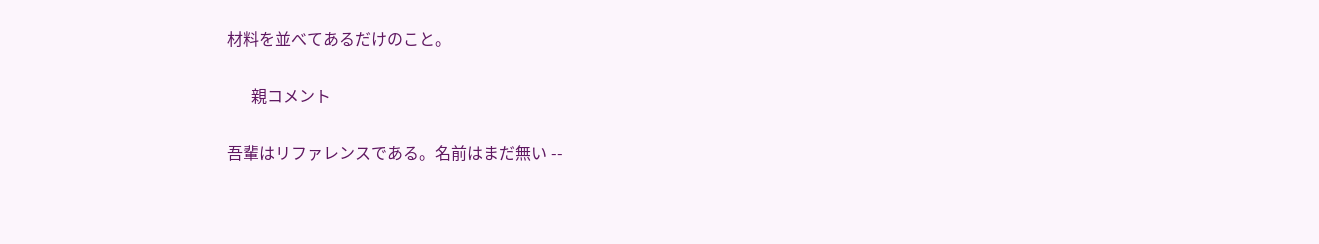材料を並べてあるだけのこと。

      親コメント

吾輩はリファレンスである。名前はまだ無い --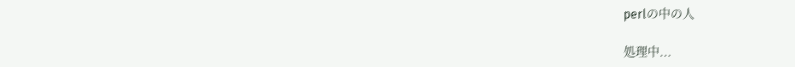perlの中の人

処理中...